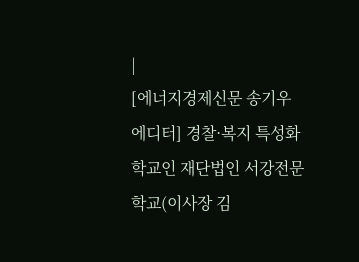|
[에너지경제신문 송기우 에디터] 경찰·복지 특성화 학교인 재단법인 서강전문학교(이사장 김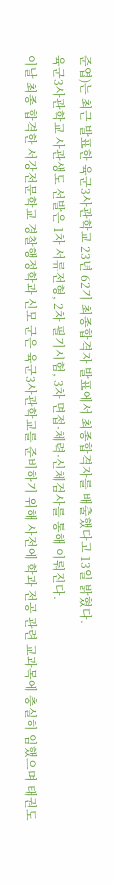준엽)는 최근 발표한 육군3사관학교 23년 62기 최종합격자 발표에서 최종합격자를 배출했다고 13일 밝혔다.
육군3사관학교 사관생도 선발은 1차 서류전형, 2차 필기시험, 3차 면접·체력·신체검사를 통해 이뤄진다.
이날 최종 합격한 서강전문학교 경찰행정학과 신모 군은 육군3사관학교를 준비하기 위해 사전에 학과 전공 관련 교과목에 충실히 임했으며 태권도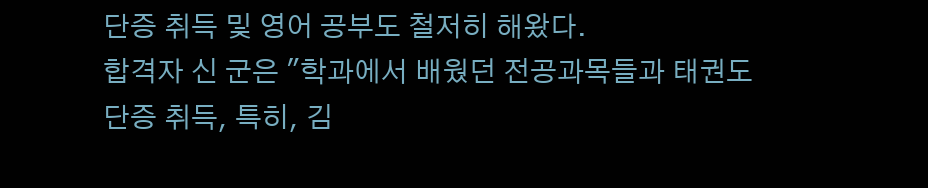단증 취득 및 영어 공부도 철저히 해왔다.
합격자 신 군은 "학과에서 배웠던 전공과목들과 태권도 단증 취득, 특히, 김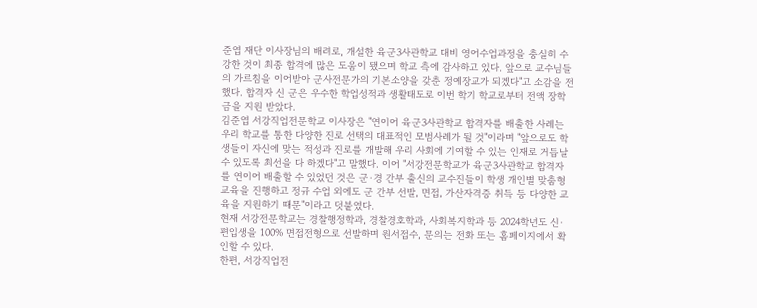준엽 재단 이사장님의 배려로, 개설한 육군3사관학교 대비 영어수업과정을 충실히 수강한 것이 최종 합격에 많은 도움이 됐으며 학교 측에 감사하고 있다. 앞으로 교수님들의 가르침을 이어받아 군사전문가의 기본소양을 갖춘 정예장교가 되겠다"고 소감을 전했다. 합격자 신 군은 우수한 학업성적과 생활태도로 이번 학기 학교로부터 전액 장학금을 지원 받았다.
김준엽 서강직업전문학교 이사장은 "연이어 육군3사관학교 합격자를 배출한 사례는 우리 학교를 통한 다양한 진로 선택의 대표적인 모범사례가 될 것"이라며 "앞으로도 학생들이 자신에 맞는 적성과 진로를 개발해 우리 사회에 기여할 수 있는 인재로 거듭날 수 있도록 최선을 다 하겠다"고 말했다. 이어 "서강전문학교가 육군3사관학교 합격자를 연이어 배출할 수 있었던 것은 군·경 간부 출신의 교수진들이 학생 개인별 맞춤형 교육을 진행하고 정규 수업 외에도 군 간부 선발, 면접, 가산자격증 취득 등 다양한 교육을 지원하기 때문"이라고 덧붙였다.
현재 서강전문학교는 경찰행정학과, 경찰경호학과, 사회복지학과 등 2024학년도 신·편입생을 100% 면접전형으로 선발하며 원서접수, 문의는 전화 또는 홈페이지에서 확인할 수 있다.
한편, 서강직업전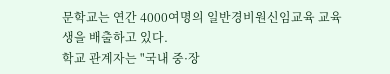문학교는 연간 4000여명의 일반경비원신임교육 교육생을 배출하고 있다.
학교 관계자는 "국내 중·장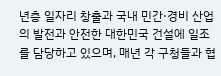년층 일자리 창출과 국내 민간·경비 산업의 발전과 안전한 대한민국 건설에 일조를 담당하고 있으며, 매년 각 구청들과 협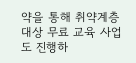약을 통해 취약계층 대상 무료 교육 사업도 진행하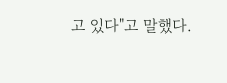고 있다"고 말했다.